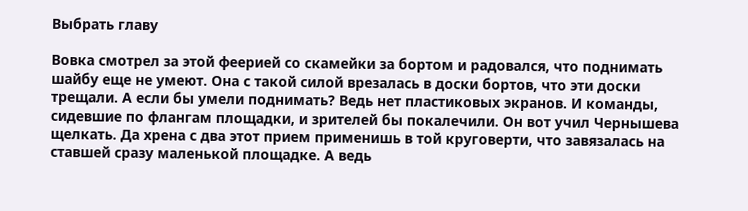Выбрать главу

Вовка смотрел за этой феерией со скамейки за бортом и радовался, что поднимать шайбу еще не умеют. Она с такой силой врезалась в доски бортов, что эти доски трещали. А если бы умели поднимать? Ведь нет пластиковых экранов. И команды, сидевшие по флангам площадки, и зрителей бы покалечили. Он вот учил Чернышева щелкать. Да хрена с два этот прием применишь в той круговерти, что завязалась на ставшей сразу маленькой площадке. А ведь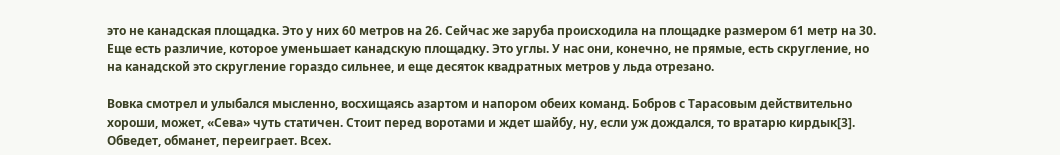это не канадская площадка. Это у них 60 метров на 26. Сейчас же заруба происходила на площадке размером 61 метр на 30. Еще есть различие, которое уменьшает канадскую площадку. Это углы. У нас они, конечно, не прямые, есть скругление, но на канадской это скругление гораздо сильнее, и еще десяток квадратных метров у льда отрезано.

Вовка смотрел и улыбался мысленно, восхищаясь азартом и напором обеих команд. Бобров с Тарасовым действительно хороши, может, «Сева» чуть статичен. Стоит перед воротами и ждет шайбу, ну, если уж дождался, то вратарю кирдык[3]. Обведет, обманет, переиграет. Всех.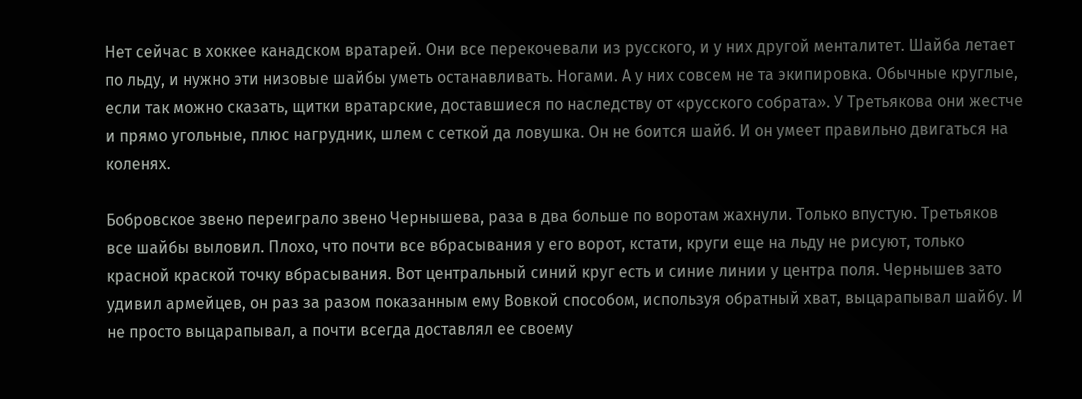Нет сейчас в хоккее канадском вратарей. Они все перекочевали из русского, и у них другой менталитет. Шайба летает по льду, и нужно эти низовые шайбы уметь останавливать. Ногами. А у них совсем не та экипировка. Обычные круглые, если так можно сказать, щитки вратарские, доставшиеся по наследству от «русского собрата». У Третьякова они жестче и прямо угольные, плюс нагрудник, шлем с сеткой да ловушка. Он не боится шайб. И он умеет правильно двигаться на коленях.

Бобровское звено переиграло звено Чернышева, раза в два больше по воротам жахнули. Только впустую. Третьяков все шайбы выловил. Плохо, что почти все вбрасывания у его ворот, кстати, круги еще на льду не рисуют, только красной краской точку вбрасывания. Вот центральный синий круг есть и синие линии у центра поля. Чернышев зато удивил армейцев, он раз за разом показанным ему Вовкой способом, используя обратный хват, выцарапывал шайбу. И не просто выцарапывал, а почти всегда доставлял ее своему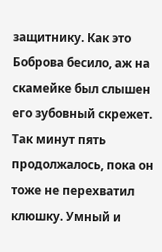защитнику. Как это Боброва бесило, аж на скамейке был слышен его зубовный скрежет. Так минут пять продолжалось, пока он тоже не перехватил клюшку. Умный и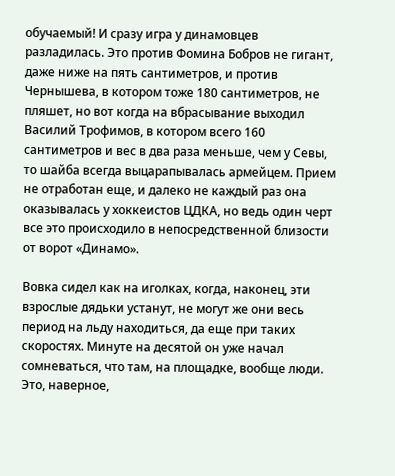обучаемый! И сразу игра у динамовцев разладилась. Это против Фомина Бобров не гигант, даже ниже на пять сантиметров, и против Чернышева, в котором тоже 180 сантиметров, не пляшет, но вот когда на вбрасывание выходил Василий Трофимов, в котором всего 160 сантиметров и вес в два раза меньше, чем у Севы, то шайба всегда выцарапывалась армейцем. Прием не отработан еще, и далеко не каждый раз она оказывалась у хоккеистов ЦДКА, но ведь один черт все это происходило в непосредственной близости от ворот «Динамо».

Вовка сидел как на иголках, когда, наконец, эти взрослые дядьки устанут, не могут же они весь период на льду находиться, да еще при таких скоростях. Минуте на десятой он уже начал сомневаться, что там, на площадке, вообще люди. Это, наверное,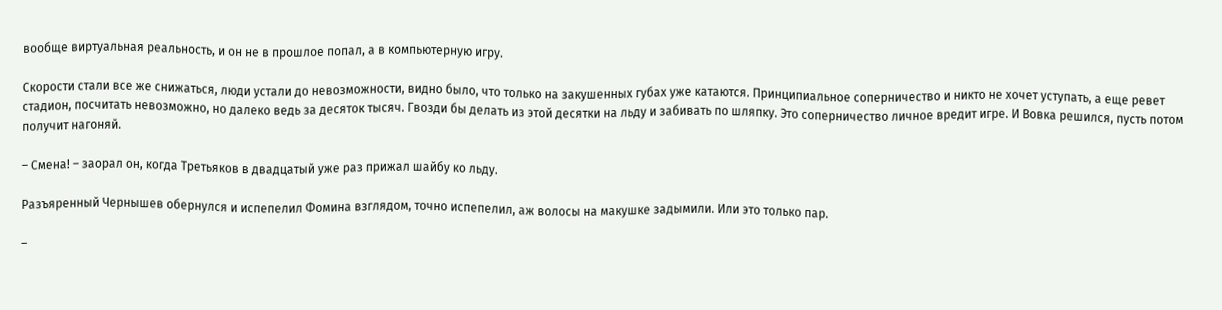вообще виртуальная реальность, и он не в прошлое попал, а в компьютерную игру.

Скорости стали все же снижаться, люди устали до невозможности, видно было, что только на закушенных губах уже катаются. Принципиальное соперничество и никто не хочет уступать, а еще ревет стадион, посчитать невозможно, но далеко ведь за десяток тысяч. Гвозди бы делать из этой десятки на льду и забивать по шляпку. Это соперничество личное вредит игре. И Вовка решился, пусть потом получит нагоняй.

– Смена! – заорал он, когда Третьяков в двадцатый уже раз прижал шайбу ко льду.

Разъяренный Чернышев обернулся и испепелил Фомина взглядом, точно испепелил, аж волосы на макушке задымили. Или это только пар.

–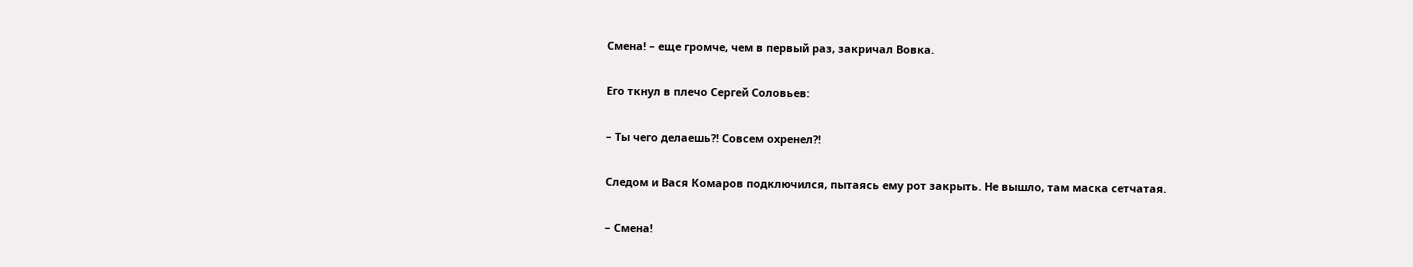Смена! – еще громче, чем в первый раз, закричал Вовка.

Его ткнул в плечо Сергей Соловьев:

– Ты чего делаешь?! Совсем охренел?!

Следом и Вася Комаров подключился, пытаясь ему рот закрыть. Не вышло, там маска сетчатая.

– Смена!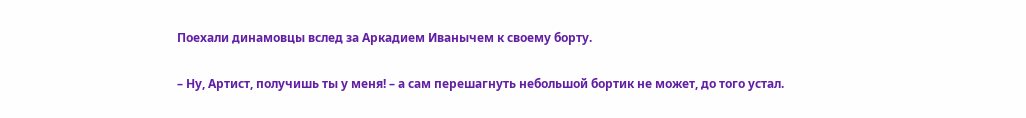Поехали динамовцы вслед за Аркадием Иванычем к своему борту.

– Ну, Артист, получишь ты у меня! – а сам перешагнуть небольшой бортик не может, до того устал.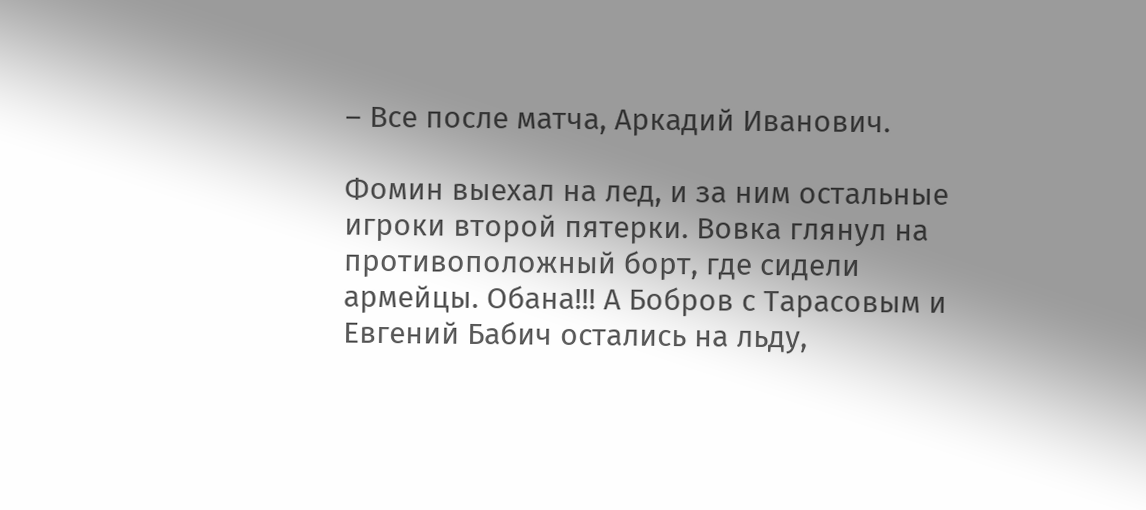– Все после матча, Аркадий Иванович.

Фомин выехал на лед, и за ним остальные игроки второй пятерки. Вовка глянул на противоположный борт, где сидели армейцы. Обана!!! А Бобров с Тарасовым и Евгений Бабич остались на льду,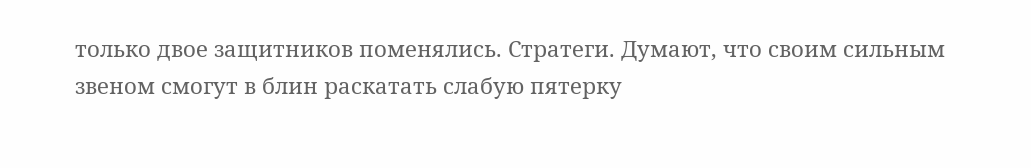только двое защитников поменялись. Стратеги. Думают, что своим сильным звеном смогут в блин раскатать слабую пятерку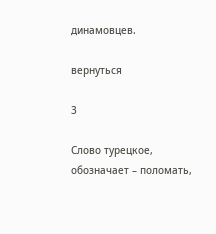динамовцев.

вернуться

3

Слово турецкое, обозначает – поломать,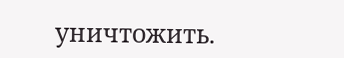уничтожить.